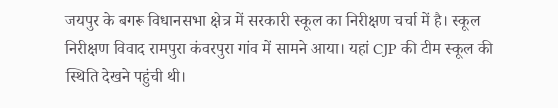जयपुर के बगरू विधानसभा क्षेत्र में सरकारी स्कूल का निरीक्षण चर्चा में है। स्कूल निरीक्षण विवाद रामपुरा कंवरपुरा गांव में सामने आया। यहां CJP की टीम स्कूल की स्थिति देखने पहुंची थी।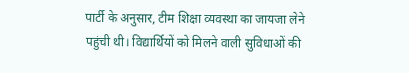पार्टी के अनुसार, टीम शिक्षा व्यवस्था का जायजा लेने पहुंची थी। विद्यार्थियों को मिलने वाली सुविधाओं की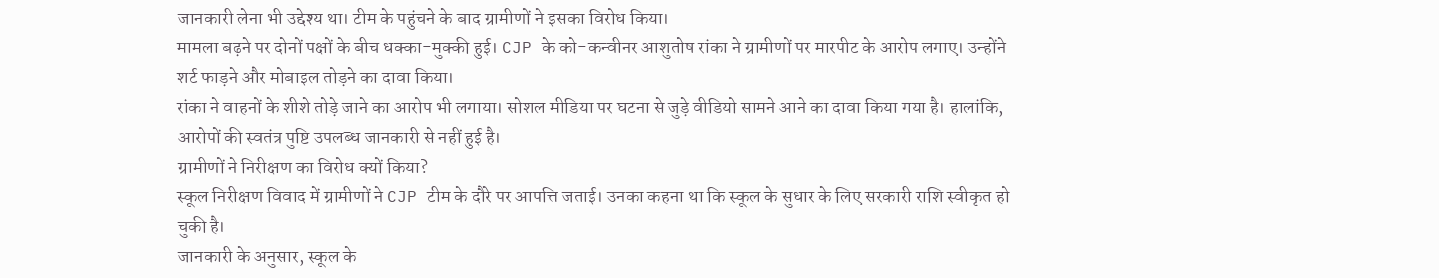जानकारी लेना भी उद्देश्य था। टीम के पहुंचने के बाद ग्रामीणों ने इसका विरोध किया।
मामला बढ़ने पर दोनों पक्षों के बीच धक्का-मुक्की हुई। CJP के को-कन्वीनर आशुतोष रांका ने ग्रामीणों पर मारपीट के आरोप लगाए। उन्होंने शर्ट फाड़ने और मोबाइल तोड़ने का दावा किया।
रांका ने वाहनों के शीशे तोड़े जाने का आरोप भी लगाया। सोशल मीडिया पर घटना से जुड़े वीडियो सामने आने का दावा किया गया है। हालांकि, आरोपों की स्वतंत्र पुष्टि उपलब्ध जानकारी से नहीं हुई है।
ग्रामीणों ने निरीक्षण का विरोध क्यों किया?
स्कूल निरीक्षण विवाद में ग्रामीणों ने CJP टीम के दौरे पर आपत्ति जताई। उनका कहना था कि स्कूल के सुधार के लिए सरकारी राशि स्वीकृत हो चुकी है।
जानकारी के अनुसार, स्कूल के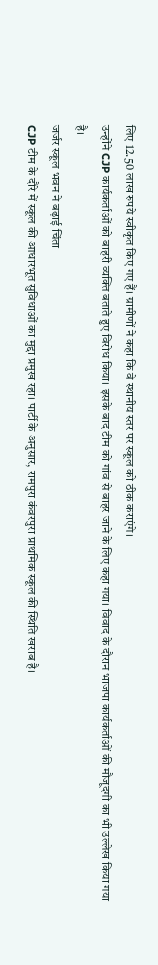लिए 12.50 लाख रुपये स्वीकृत किए गए हैं। ग्रामीणों ने कहा कि वे स्थानीय स्तर पर स्कूल को ठीक कराएंगे।
उन्होंने CJP कार्यकर्ताओं को बाहरी व्यक्ति बताते हुए विरोध किया। इसके बाद टीम को गांव से बाहर जाने के लिए कहा गया। विवाद के दौरान भाजपा कार्यकर्ताओं की मौजूदगी का भी उल्लेख किया गया है।
जर्जर स्कूल भवन ने बढ़ाई चिंता
CJP टीम के दौरे में स्कूल की आधारभूत सुविधाओं का मुद्दा प्रमुख रहा। पार्टी के अनुसार, रामपुरा कंवरपुरा प्राथमिक स्कूल की स्थिति खराब है।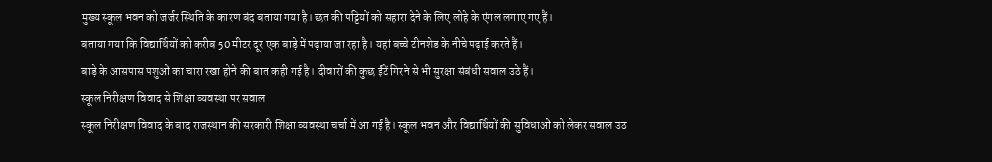मुख्य स्कूल भवन को जर्जर स्थिति के कारण बंद बताया गया है। छत की पट्टियों को सहारा देने के लिए लोहे के एंगल लगाए गए हैं।
बताया गया कि विद्यार्थियों को करीब 50 मीटर दूर एक बाड़े में पढ़ाया जा रहा है। यहां बच्चे टीनशेड के नीचे पढ़ाई करते हैं।
बाड़े के आसपास पशुओं का चारा रखा होने की बात कही गई है। दीवारों की कुछ ईंटें गिरने से भी सुरक्षा संबंधी सवाल उठे हैं।
स्कूल निरीक्षण विवाद से शिक्षा व्यवस्था पर सवाल
स्कूल निरीक्षण विवाद के बाद राजस्थान की सरकारी शिक्षा व्यवस्था चर्चा में आ गई है। स्कूल भवन और विद्यार्थियों की सुविधाओं को लेकर सवाल उठ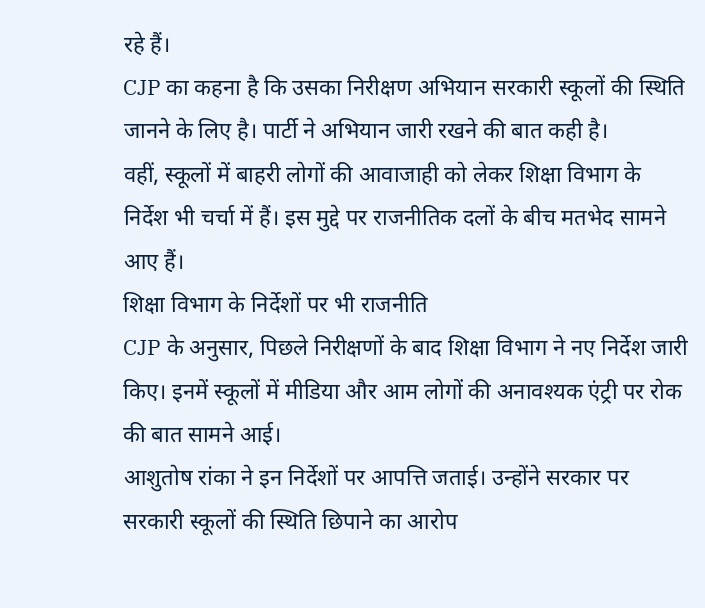रहे हैं।
CJP का कहना है कि उसका निरीक्षण अभियान सरकारी स्कूलों की स्थिति जानने के लिए है। पार्टी ने अभियान जारी रखने की बात कही है।
वहीं, स्कूलों में बाहरी लोगों की आवाजाही को लेकर शिक्षा विभाग के निर्देश भी चर्चा में हैं। इस मुद्दे पर राजनीतिक दलों के बीच मतभेद सामने आए हैं।
शिक्षा विभाग के निर्देशों पर भी राजनीति
CJP के अनुसार, पिछले निरीक्षणों के बाद शिक्षा विभाग ने नए निर्देश जारी किए। इनमें स्कूलों में मीडिया और आम लोगों की अनावश्यक एंट्री पर रोक की बात सामने आई।
आशुतोष रांका ने इन निर्देशों पर आपत्ति जताई। उन्होंने सरकार पर सरकारी स्कूलों की स्थिति छिपाने का आरोप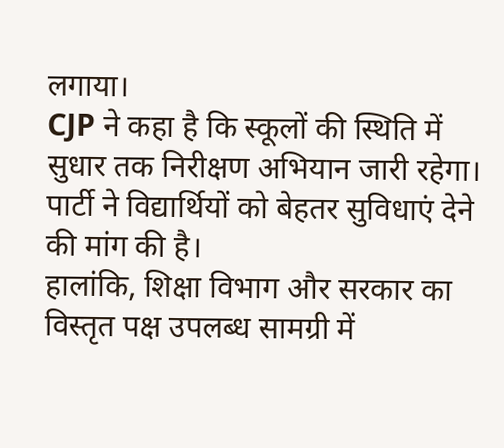लगाया।
CJP ने कहा है कि स्कूलों की स्थिति में सुधार तक निरीक्षण अभियान जारी रहेगा। पार्टी ने विद्यार्थियों को बेहतर सुविधाएं देने की मांग की है।
हालांकि, शिक्षा विभाग और सरकार का विस्तृत पक्ष उपलब्ध सामग्री में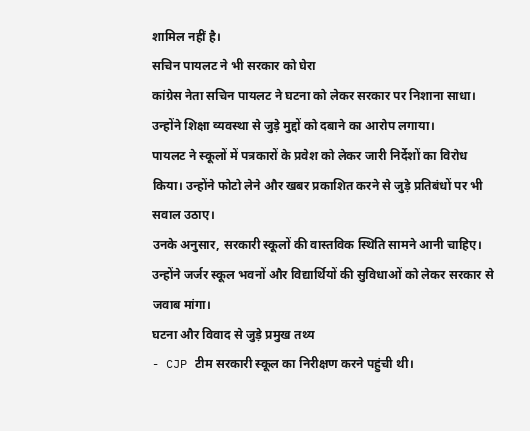शामिल नहीं है।
सचिन पायलट ने भी सरकार को घेरा
कांग्रेस नेता सचिन पायलट ने घटना को लेकर सरकार पर निशाना साधा। उन्होंने शिक्षा व्यवस्था से जुड़े मुद्दों को दबाने का आरोप लगाया।
पायलट ने स्कूलों में पत्रकारों के प्रवेश को लेकर जारी निर्देशों का विरोध किया। उन्होंने फोटो लेने और खबर प्रकाशित करने से जुड़े प्रतिबंधों पर भी सवाल उठाए।
उनके अनुसार, सरकारी स्कूलों की वास्तविक स्थिति सामने आनी चाहिए। उन्होंने जर्जर स्कूल भवनों और विद्यार्थियों की सुविधाओं को लेकर सरकार से जवाब मांगा।
घटना और विवाद से जुड़े प्रमुख तथ्य
- CJP टीम सरकारी स्कूल का निरीक्षण करने पहुंची थी।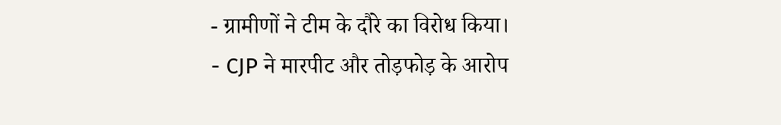- ग्रामीणों ने टीम के दौरे का विरोध किया।
- CJP ने मारपीट और तोड़फोड़ के आरोप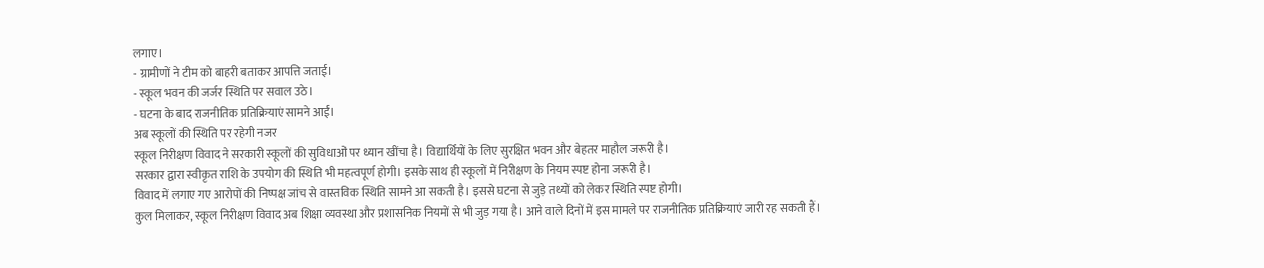लगाए।
- ग्रामीणों ने टीम को बाहरी बताकर आपत्ति जताई।
- स्कूल भवन की जर्जर स्थिति पर सवाल उठे।
- घटना के बाद राजनीतिक प्रतिक्रियाएं सामने आईं।
अब स्कूलों की स्थिति पर रहेगी नजर
स्कूल निरीक्षण विवाद ने सरकारी स्कूलों की सुविधाओं पर ध्यान खींचा है। विद्यार्थियों के लिए सुरक्षित भवन और बेहतर माहौल जरूरी है।
सरकार द्वारा स्वीकृत राशि के उपयोग की स्थिति भी महत्वपूर्ण होगी। इसके साथ ही स्कूलों में निरीक्षण के नियम स्पष्ट होना जरूरी है।
विवाद में लगाए गए आरोपों की निष्पक्ष जांच से वास्तविक स्थिति सामने आ सकती है। इससे घटना से जुड़े तथ्यों को लेकर स्थिति स्पष्ट होगी।
कुल मिलाकर, स्कूल निरीक्षण विवाद अब शिक्षा व्यवस्था और प्रशासनिक नियमों से भी जुड़ गया है। आने वाले दिनों में इस मामले पर राजनीतिक प्रतिक्रियाएं जारी रह सकती हैं।